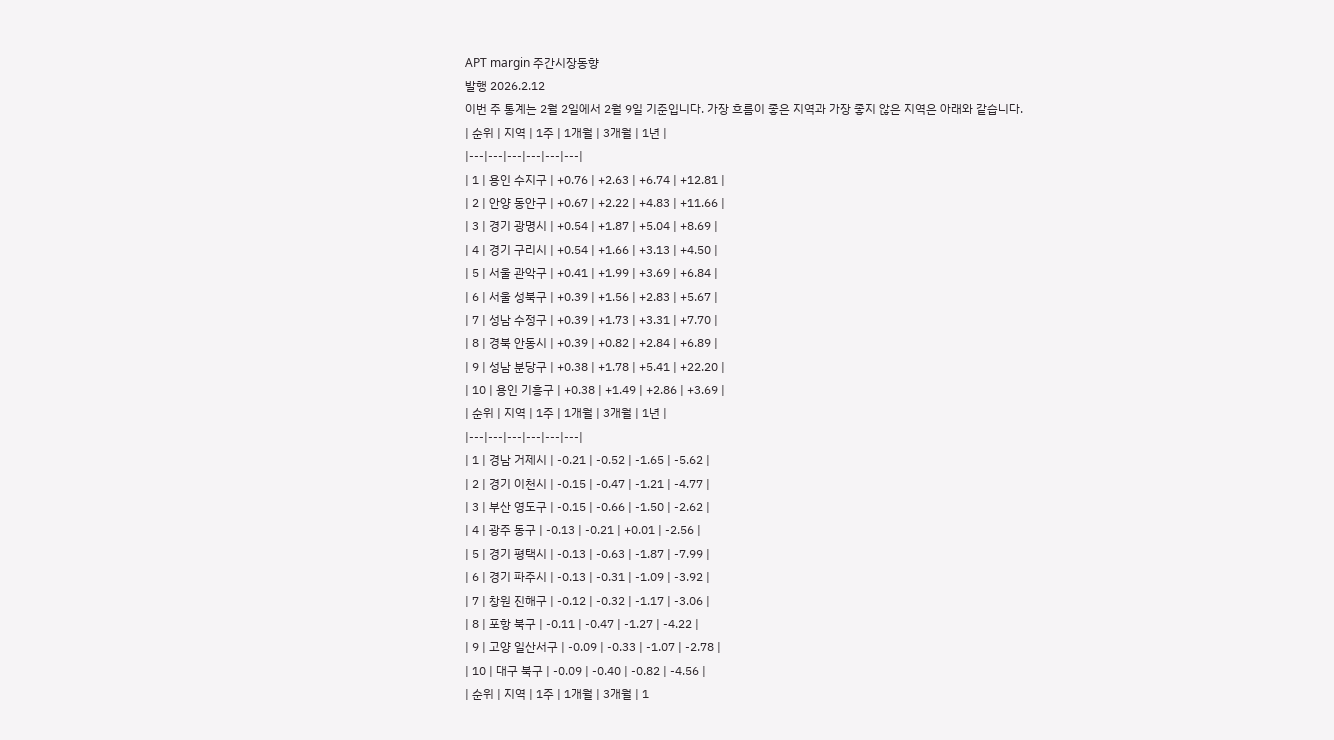APT margin 주간시장동향
발행 2026.2.12
이번 주 통계는 2월 2일에서 2월 9일 기준입니다. 가장 흐름이 좋은 지역과 가장 좋지 않은 지역은 아래와 같습니다.
| 순위 | 지역 | 1주 | 1개월 | 3개월 | 1년 |
|---|---|---|---|---|---|
| 1 | 용인 수지구 | +0.76 | +2.63 | +6.74 | +12.81 |
| 2 | 안양 동안구 | +0.67 | +2.22 | +4.83 | +11.66 |
| 3 | 경기 광명시 | +0.54 | +1.87 | +5.04 | +8.69 |
| 4 | 경기 구리시 | +0.54 | +1.66 | +3.13 | +4.50 |
| 5 | 서울 관악구 | +0.41 | +1.99 | +3.69 | +6.84 |
| 6 | 서울 성북구 | +0.39 | +1.56 | +2.83 | +5.67 |
| 7 | 성남 수정구 | +0.39 | +1.73 | +3.31 | +7.70 |
| 8 | 경북 안동시 | +0.39 | +0.82 | +2.84 | +6.89 |
| 9 | 성남 분당구 | +0.38 | +1.78 | +5.41 | +22.20 |
| 10 | 용인 기흥구 | +0.38 | +1.49 | +2.86 | +3.69 |
| 순위 | 지역 | 1주 | 1개월 | 3개월 | 1년 |
|---|---|---|---|---|---|
| 1 | 경남 거제시 | -0.21 | -0.52 | -1.65 | -5.62 |
| 2 | 경기 이천시 | -0.15 | -0.47 | -1.21 | -4.77 |
| 3 | 부산 영도구 | -0.15 | -0.66 | -1.50 | -2.62 |
| 4 | 광주 동구 | -0.13 | -0.21 | +0.01 | -2.56 |
| 5 | 경기 평택시 | -0.13 | -0.63 | -1.87 | -7.99 |
| 6 | 경기 파주시 | -0.13 | -0.31 | -1.09 | -3.92 |
| 7 | 창원 진해구 | -0.12 | -0.32 | -1.17 | -3.06 |
| 8 | 포항 북구 | -0.11 | -0.47 | -1.27 | -4.22 |
| 9 | 고양 일산서구 | -0.09 | -0.33 | -1.07 | -2.78 |
| 10 | 대구 북구 | -0.09 | -0.40 | -0.82 | -4.56 |
| 순위 | 지역 | 1주 | 1개월 | 3개월 | 1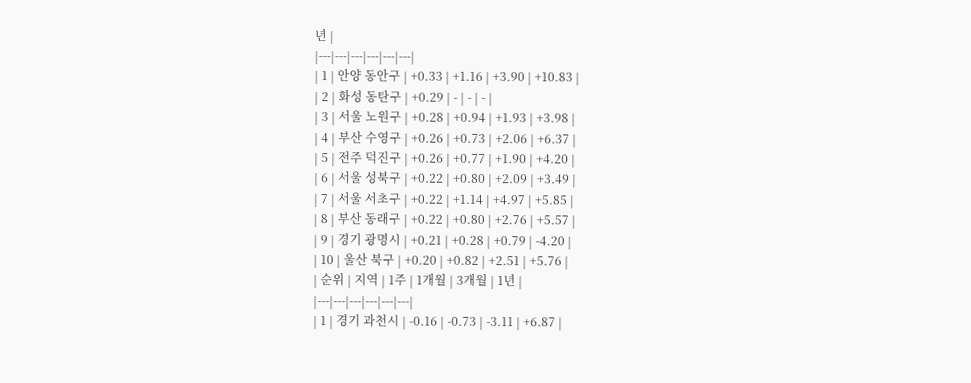년 |
|---|---|---|---|---|---|
| 1 | 안양 동안구 | +0.33 | +1.16 | +3.90 | +10.83 |
| 2 | 화성 동탄구 | +0.29 | - | - | - |
| 3 | 서울 노원구 | +0.28 | +0.94 | +1.93 | +3.98 |
| 4 | 부산 수영구 | +0.26 | +0.73 | +2.06 | +6.37 |
| 5 | 전주 덕진구 | +0.26 | +0.77 | +1.90 | +4.20 |
| 6 | 서울 성북구 | +0.22 | +0.80 | +2.09 | +3.49 |
| 7 | 서울 서초구 | +0.22 | +1.14 | +4.97 | +5.85 |
| 8 | 부산 동래구 | +0.22 | +0.80 | +2.76 | +5.57 |
| 9 | 경기 광명시 | +0.21 | +0.28 | +0.79 | -4.20 |
| 10 | 울산 북구 | +0.20 | +0.82 | +2.51 | +5.76 |
| 순위 | 지역 | 1주 | 1개월 | 3개월 | 1년 |
|---|---|---|---|---|---|
| 1 | 경기 과천시 | -0.16 | -0.73 | -3.11 | +6.87 |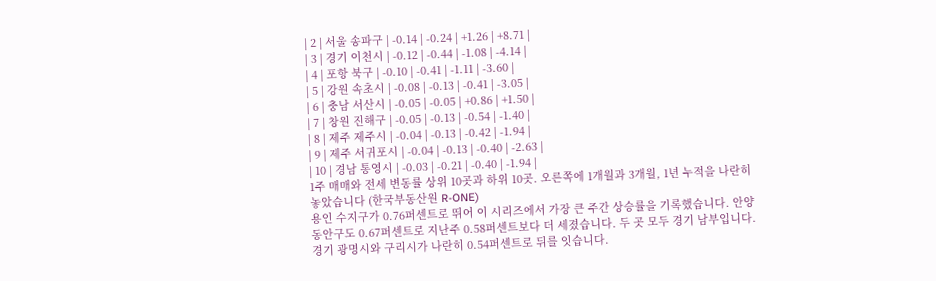| 2 | 서울 송파구 | -0.14 | -0.24 | +1.26 | +8.71 |
| 3 | 경기 이천시 | -0.12 | -0.44 | -1.08 | -4.14 |
| 4 | 포항 북구 | -0.10 | -0.41 | -1.11 | -3.60 |
| 5 | 강원 속초시 | -0.08 | -0.13 | -0.41 | -3.05 |
| 6 | 충남 서산시 | -0.05 | -0.05 | +0.86 | +1.50 |
| 7 | 창원 진해구 | -0.05 | -0.13 | -0.54 | -1.40 |
| 8 | 제주 제주시 | -0.04 | -0.13 | -0.42 | -1.94 |
| 9 | 제주 서귀포시 | -0.04 | -0.13 | -0.40 | -2.63 |
| 10 | 경남 통영시 | -0.03 | -0.21 | -0.40 | -1.94 |
1주 매매와 전세 변동률 상위 10곳과 하위 10곳. 오른쪽에 1개월과 3개월, 1년 누적을 나란히 놓았습니다 (한국부동산원 R-ONE)
용인 수지구가 0.76퍼센트로 뛰어 이 시리즈에서 가장 큰 주간 상승률을 기록했습니다. 안양 동안구도 0.67퍼센트로 지난주 0.58퍼센트보다 더 세졌습니다. 두 곳 모두 경기 남부입니다.
경기 광명시와 구리시가 나란히 0.54퍼센트로 뒤를 잇습니다.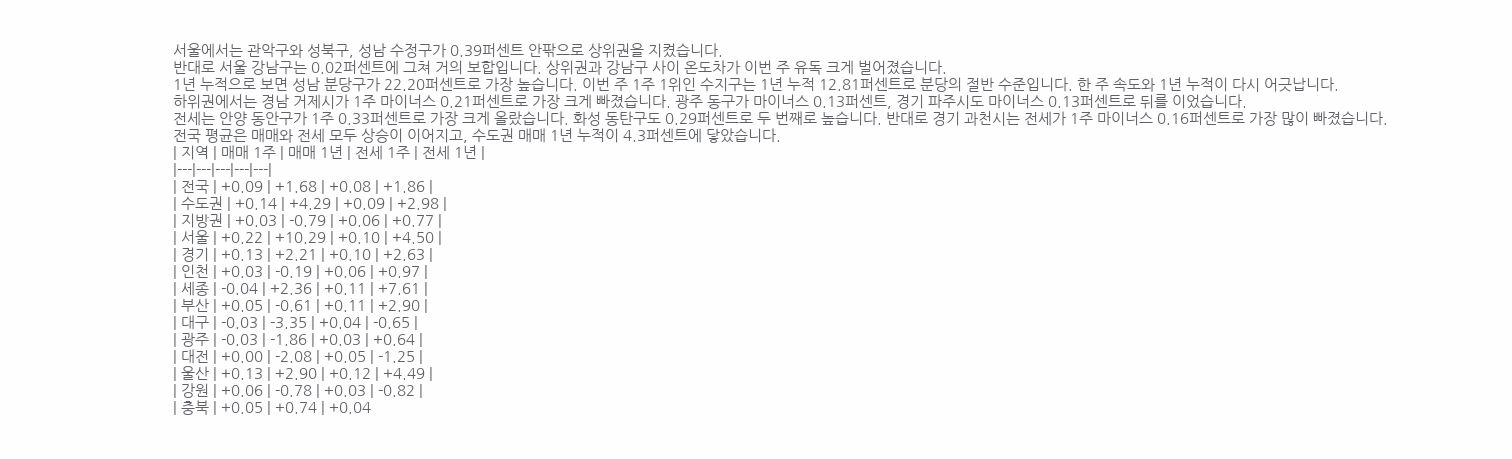서울에서는 관악구와 성북구, 성남 수정구가 0.39퍼센트 안팎으로 상위권을 지켰습니다.
반대로 서울 강남구는 0.02퍼센트에 그쳐 거의 보합입니다. 상위권과 강남구 사이 온도차가 이번 주 유독 크게 벌어졌습니다.
1년 누적으로 보면 성남 분당구가 22.20퍼센트로 가장 높습니다. 이번 주 1주 1위인 수지구는 1년 누적 12.81퍼센트로 분당의 절반 수준입니다. 한 주 속도와 1년 누적이 다시 어긋납니다.
하위권에서는 경남 거제시가 1주 마이너스 0.21퍼센트로 가장 크게 빠졌습니다. 광주 동구가 마이너스 0.13퍼센트, 경기 파주시도 마이너스 0.13퍼센트로 뒤를 이었습니다.
전세는 안양 동안구가 1주 0.33퍼센트로 가장 크게 올랐습니다. 화성 동탄구도 0.29퍼센트로 두 번째로 높습니다. 반대로 경기 과천시는 전세가 1주 마이너스 0.16퍼센트로 가장 많이 빠졌습니다.
전국 평균은 매매와 전세 모두 상승이 이어지고, 수도권 매매 1년 누적이 4.3퍼센트에 닿았습니다.
| 지역 | 매매 1주 | 매매 1년 | 전세 1주 | 전세 1년 |
|---|---|---|---|---|
| 전국 | +0.09 | +1.68 | +0.08 | +1.86 |
| 수도권 | +0.14 | +4.29 | +0.09 | +2.98 |
| 지방권 | +0.03 | -0.79 | +0.06 | +0.77 |
| 서울 | +0.22 | +10.29 | +0.10 | +4.50 |
| 경기 | +0.13 | +2.21 | +0.10 | +2.63 |
| 인천 | +0.03 | -0.19 | +0.06 | +0.97 |
| 세종 | -0.04 | +2.36 | +0.11 | +7.61 |
| 부산 | +0.05 | -0.61 | +0.11 | +2.90 |
| 대구 | -0.03 | -3.35 | +0.04 | -0.65 |
| 광주 | -0.03 | -1.86 | +0.03 | +0.64 |
| 대전 | +0.00 | -2.08 | +0.05 | -1.25 |
| 울산 | +0.13 | +2.90 | +0.12 | +4.49 |
| 강원 | +0.06 | -0.78 | +0.03 | -0.82 |
| 충북 | +0.05 | +0.74 | +0.04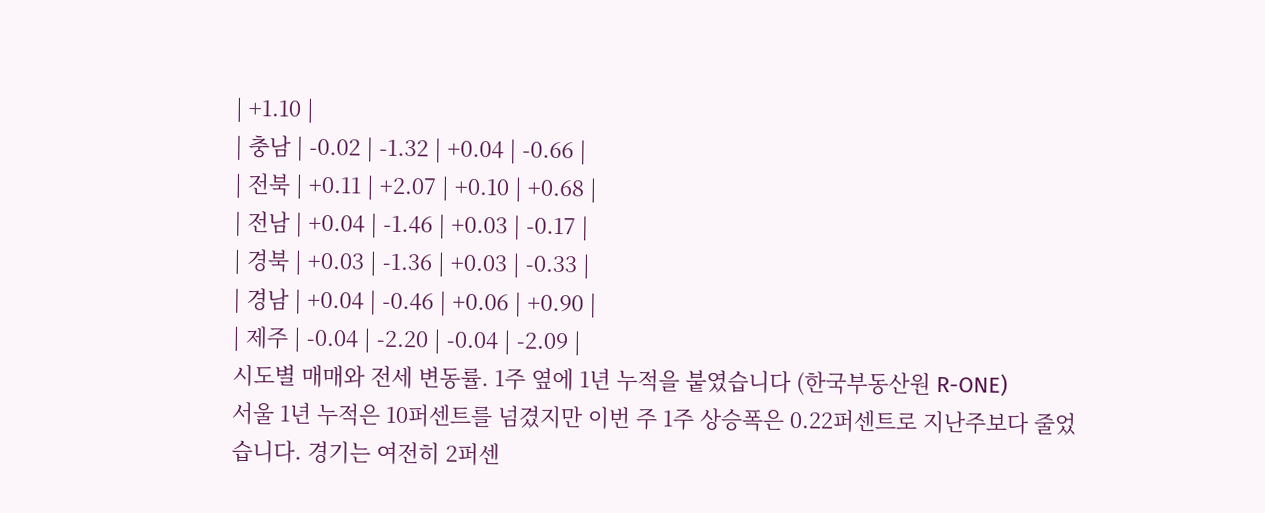| +1.10 |
| 충남 | -0.02 | -1.32 | +0.04 | -0.66 |
| 전북 | +0.11 | +2.07 | +0.10 | +0.68 |
| 전남 | +0.04 | -1.46 | +0.03 | -0.17 |
| 경북 | +0.03 | -1.36 | +0.03 | -0.33 |
| 경남 | +0.04 | -0.46 | +0.06 | +0.90 |
| 제주 | -0.04 | -2.20 | -0.04 | -2.09 |
시도별 매매와 전세 변동률. 1주 옆에 1년 누적을 붙였습니다 (한국부동산원 R-ONE)
서울 1년 누적은 10퍼센트를 넘겼지만 이번 주 1주 상승폭은 0.22퍼센트로 지난주보다 줄었습니다. 경기는 여전히 2퍼센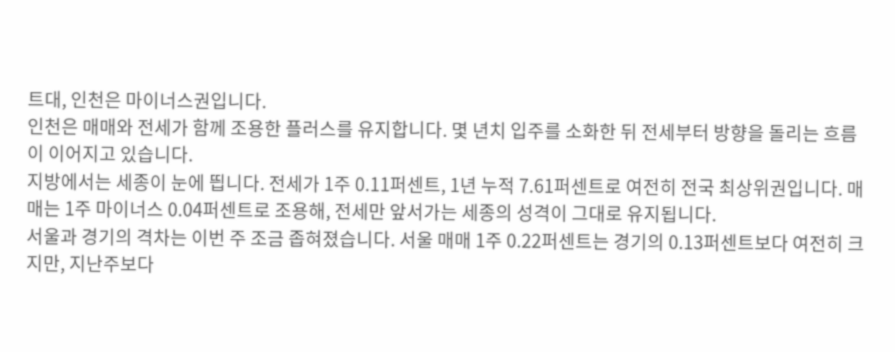트대, 인천은 마이너스권입니다.
인천은 매매와 전세가 함께 조용한 플러스를 유지합니다. 몇 년치 입주를 소화한 뒤 전세부터 방향을 돌리는 흐름이 이어지고 있습니다.
지방에서는 세종이 눈에 띕니다. 전세가 1주 0.11퍼센트, 1년 누적 7.61퍼센트로 여전히 전국 최상위권입니다. 매매는 1주 마이너스 0.04퍼센트로 조용해, 전세만 앞서가는 세종의 성격이 그대로 유지됩니다.
서울과 경기의 격차는 이번 주 조금 좁혀졌습니다. 서울 매매 1주 0.22퍼센트는 경기의 0.13퍼센트보다 여전히 크지만, 지난주보다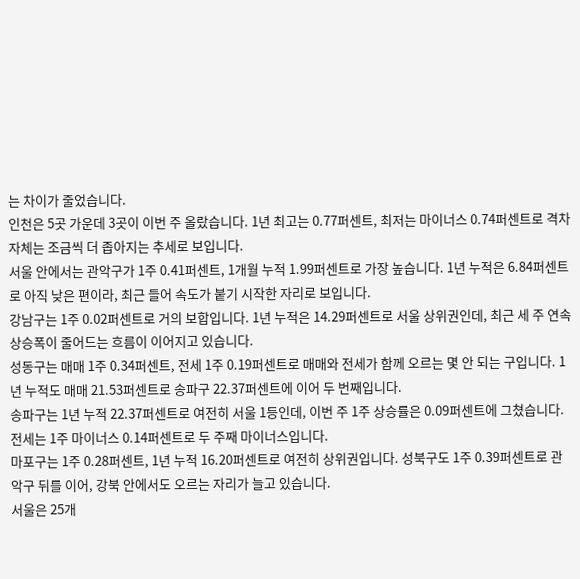는 차이가 줄었습니다.
인천은 5곳 가운데 3곳이 이번 주 올랐습니다. 1년 최고는 0.77퍼센트, 최저는 마이너스 0.74퍼센트로 격차 자체는 조금씩 더 좁아지는 추세로 보입니다.
서울 안에서는 관악구가 1주 0.41퍼센트, 1개월 누적 1.99퍼센트로 가장 높습니다. 1년 누적은 6.84퍼센트로 아직 낮은 편이라, 최근 들어 속도가 붙기 시작한 자리로 보입니다.
강남구는 1주 0.02퍼센트로 거의 보합입니다. 1년 누적은 14.29퍼센트로 서울 상위권인데, 최근 세 주 연속 상승폭이 줄어드는 흐름이 이어지고 있습니다.
성동구는 매매 1주 0.34퍼센트, 전세 1주 0.19퍼센트로 매매와 전세가 함께 오르는 몇 안 되는 구입니다. 1년 누적도 매매 21.53퍼센트로 송파구 22.37퍼센트에 이어 두 번째입니다.
송파구는 1년 누적 22.37퍼센트로 여전히 서울 1등인데, 이번 주 1주 상승률은 0.09퍼센트에 그쳤습니다. 전세는 1주 마이너스 0.14퍼센트로 두 주째 마이너스입니다.
마포구는 1주 0.28퍼센트, 1년 누적 16.20퍼센트로 여전히 상위권입니다. 성북구도 1주 0.39퍼센트로 관악구 뒤를 이어, 강북 안에서도 오르는 자리가 늘고 있습니다.
서울은 25개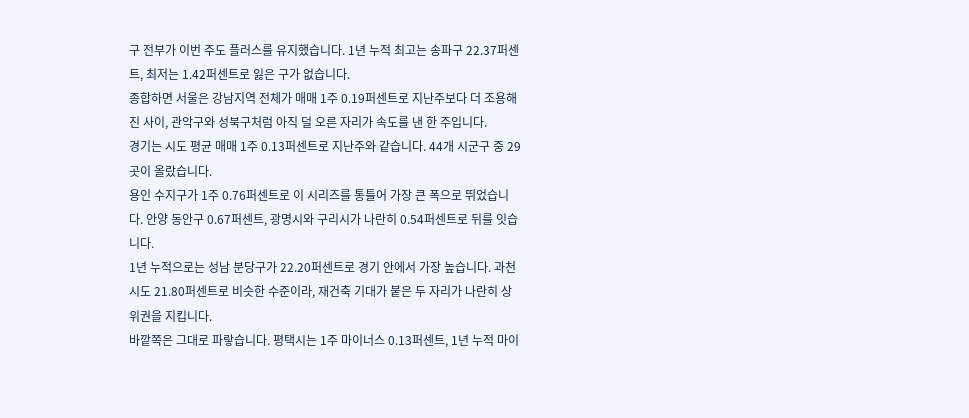구 전부가 이번 주도 플러스를 유지했습니다. 1년 누적 최고는 송파구 22.37퍼센트, 최저는 1.42퍼센트로 잃은 구가 없습니다.
종합하면 서울은 강남지역 전체가 매매 1주 0.19퍼센트로 지난주보다 더 조용해진 사이, 관악구와 성북구처럼 아직 덜 오른 자리가 속도를 낸 한 주입니다.
경기는 시도 평균 매매 1주 0.13퍼센트로 지난주와 같습니다. 44개 시군구 중 29곳이 올랐습니다.
용인 수지구가 1주 0.76퍼센트로 이 시리즈를 통틀어 가장 큰 폭으로 뛰었습니다. 안양 동안구 0.67퍼센트, 광명시와 구리시가 나란히 0.54퍼센트로 뒤를 잇습니다.
1년 누적으로는 성남 분당구가 22.20퍼센트로 경기 안에서 가장 높습니다. 과천시도 21.80퍼센트로 비슷한 수준이라, 재건축 기대가 붙은 두 자리가 나란히 상위권을 지킵니다.
바깥쪽은 그대로 파랗습니다. 평택시는 1주 마이너스 0.13퍼센트, 1년 누적 마이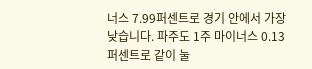너스 7.99퍼센트로 경기 안에서 가장 낮습니다. 파주도 1주 마이너스 0.13퍼센트로 같이 눌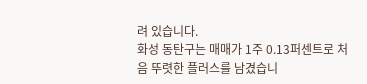려 있습니다.
화성 동탄구는 매매가 1주 0.13퍼센트로 처음 뚜렷한 플러스를 남겼습니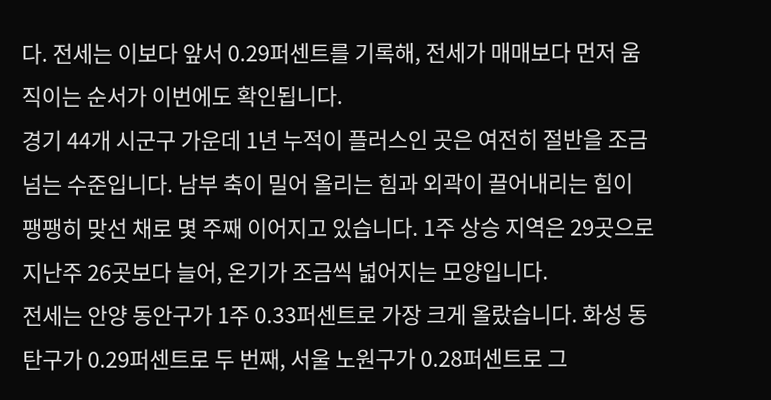다. 전세는 이보다 앞서 0.29퍼센트를 기록해, 전세가 매매보다 먼저 움직이는 순서가 이번에도 확인됩니다.
경기 44개 시군구 가운데 1년 누적이 플러스인 곳은 여전히 절반을 조금 넘는 수준입니다. 남부 축이 밀어 올리는 힘과 외곽이 끌어내리는 힘이 팽팽히 맞선 채로 몇 주째 이어지고 있습니다. 1주 상승 지역은 29곳으로 지난주 26곳보다 늘어, 온기가 조금씩 넓어지는 모양입니다.
전세는 안양 동안구가 1주 0.33퍼센트로 가장 크게 올랐습니다. 화성 동탄구가 0.29퍼센트로 두 번째, 서울 노원구가 0.28퍼센트로 그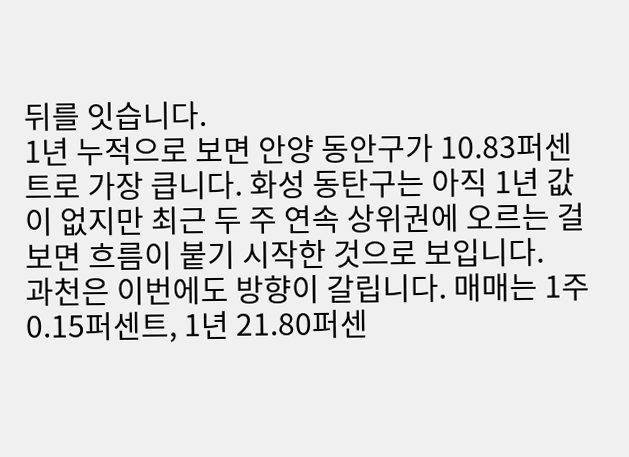뒤를 잇습니다.
1년 누적으로 보면 안양 동안구가 10.83퍼센트로 가장 큽니다. 화성 동탄구는 아직 1년 값이 없지만 최근 두 주 연속 상위권에 오르는 걸 보면 흐름이 붙기 시작한 것으로 보입니다.
과천은 이번에도 방향이 갈립니다. 매매는 1주 0.15퍼센트, 1년 21.80퍼센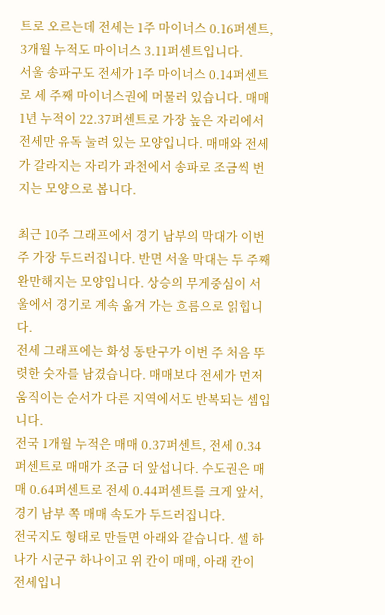트로 오르는데 전세는 1주 마이너스 0.16퍼센트, 3개월 누적도 마이너스 3.11퍼센트입니다.
서울 송파구도 전세가 1주 마이너스 0.14퍼센트로 세 주째 마이너스권에 머물러 있습니다. 매매 1년 누적이 22.37퍼센트로 가장 높은 자리에서 전세만 유독 눌려 있는 모양입니다. 매매와 전세가 갈라지는 자리가 과천에서 송파로 조금씩 번지는 모양으로 봅니다.

최근 10주 그래프에서 경기 남부의 막대가 이번 주 가장 두드러집니다. 반면 서울 막대는 두 주째 완만해지는 모양입니다. 상승의 무게중심이 서울에서 경기로 계속 옮겨 가는 흐름으로 읽힙니다.
전세 그래프에는 화성 동탄구가 이번 주 처음 뚜렷한 숫자를 남겼습니다. 매매보다 전세가 먼저 움직이는 순서가 다른 지역에서도 반복되는 셈입니다.
전국 1개월 누적은 매매 0.37퍼센트, 전세 0.34퍼센트로 매매가 조금 더 앞섭니다. 수도권은 매매 0.64퍼센트로 전세 0.44퍼센트를 크게 앞서, 경기 남부 쪽 매매 속도가 두드러집니다.
전국지도 형태로 만들면 아래와 같습니다. 셀 하나가 시군구 하나이고 위 칸이 매매, 아래 칸이 전세입니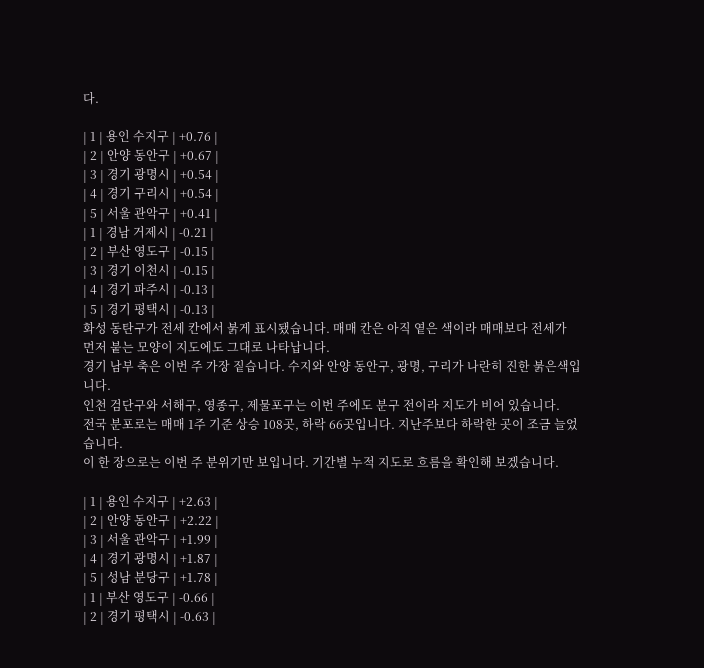다.

| 1 | 용인 수지구 | +0.76 |
| 2 | 안양 동안구 | +0.67 |
| 3 | 경기 광명시 | +0.54 |
| 4 | 경기 구리시 | +0.54 |
| 5 | 서울 관악구 | +0.41 |
| 1 | 경남 거제시 | -0.21 |
| 2 | 부산 영도구 | -0.15 |
| 3 | 경기 이천시 | -0.15 |
| 4 | 경기 파주시 | -0.13 |
| 5 | 경기 평택시 | -0.13 |
화성 동탄구가 전세 칸에서 붉게 표시됐습니다. 매매 칸은 아직 옅은 색이라 매매보다 전세가 먼저 붙는 모양이 지도에도 그대로 나타납니다.
경기 남부 축은 이번 주 가장 짙습니다. 수지와 안양 동안구, 광명, 구리가 나란히 진한 붉은색입니다.
인천 검단구와 서해구, 영종구, 제물포구는 이번 주에도 분구 전이라 지도가 비어 있습니다.
전국 분포로는 매매 1주 기준 상승 108곳, 하락 66곳입니다. 지난주보다 하락한 곳이 조금 늘었습니다.
이 한 장으로는 이번 주 분위기만 보입니다. 기간별 누적 지도로 흐름을 확인해 보겠습니다.

| 1 | 용인 수지구 | +2.63 |
| 2 | 안양 동안구 | +2.22 |
| 3 | 서울 관악구 | +1.99 |
| 4 | 경기 광명시 | +1.87 |
| 5 | 성남 분당구 | +1.78 |
| 1 | 부산 영도구 | -0.66 |
| 2 | 경기 평택시 | -0.63 |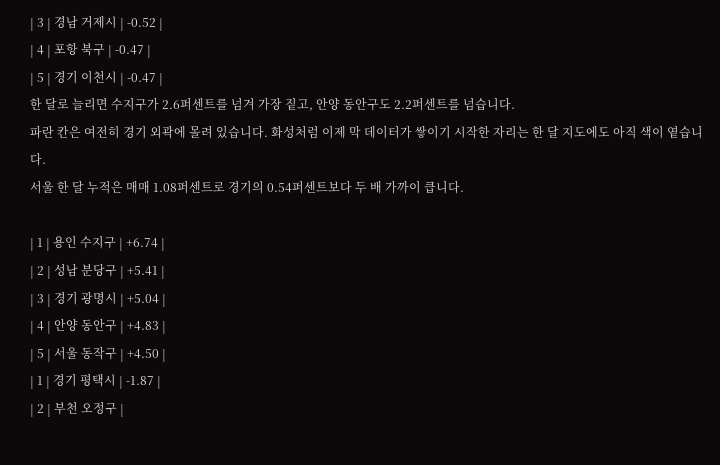| 3 | 경남 거제시 | -0.52 |
| 4 | 포항 북구 | -0.47 |
| 5 | 경기 이천시 | -0.47 |
한 달로 늘리면 수지구가 2.6퍼센트를 넘겨 가장 짙고, 안양 동안구도 2.2퍼센트를 넘습니다.
파란 칸은 여전히 경기 외곽에 몰려 있습니다. 화성처럼 이제 막 데이터가 쌓이기 시작한 자리는 한 달 지도에도 아직 색이 옅습니다.
서울 한 달 누적은 매매 1.08퍼센트로 경기의 0.54퍼센트보다 두 배 가까이 큽니다.

| 1 | 용인 수지구 | +6.74 |
| 2 | 성남 분당구 | +5.41 |
| 3 | 경기 광명시 | +5.04 |
| 4 | 안양 동안구 | +4.83 |
| 5 | 서울 동작구 | +4.50 |
| 1 | 경기 평택시 | -1.87 |
| 2 | 부천 오정구 |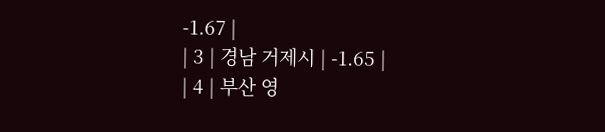-1.67 |
| 3 | 경남 거제시 | -1.65 |
| 4 | 부산 영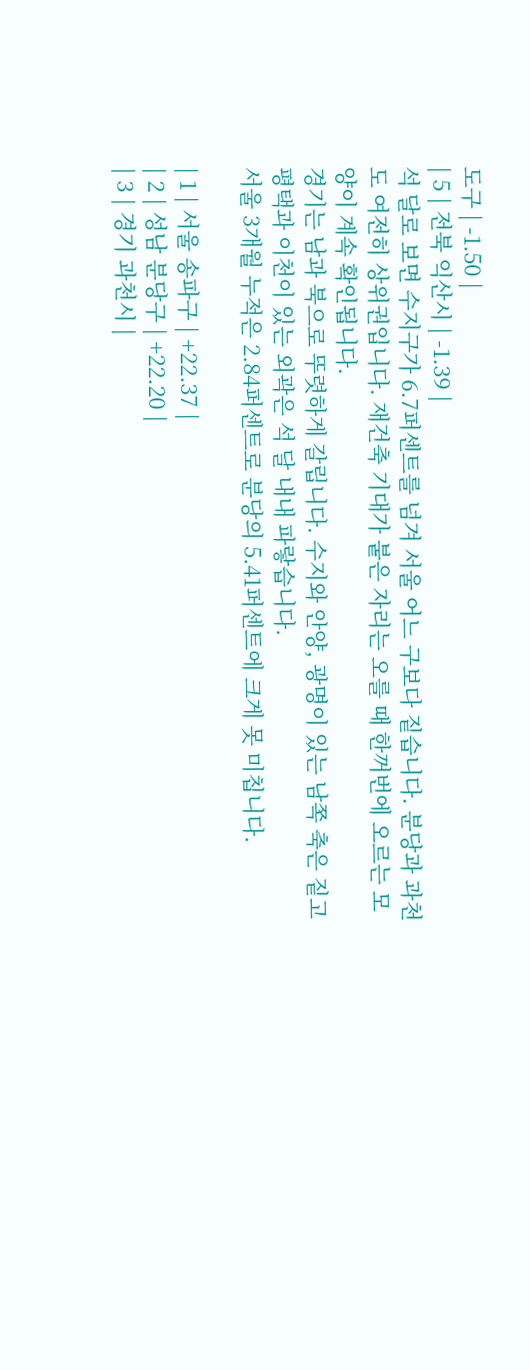도구 | -1.50 |
| 5 | 전북 익산시 | -1.39 |
석 달로 보면 수지구가 6.7퍼센트를 넘겨 서울 어느 구보다 짙습니다. 분당과 과천도 여전히 상위권입니다. 재건축 기대가 붙은 자리는 오를 때 한꺼번에 오르는 모양이 계속 확인됩니다.
경기는 남과 북으로 뚜렷하게 갈립니다. 수지와 안양, 광명이 있는 남쪽 축은 짙고 평택과 이천이 있는 외곽은 석 달 내내 파랗습니다.
서울 3개월 누적은 2.84퍼센트로 분당의 5.41퍼센트에 크게 못 미칩니다.

| 1 | 서울 송파구 | +22.37 |
| 2 | 성남 분당구 | +22.20 |
| 3 | 경기 과천시 |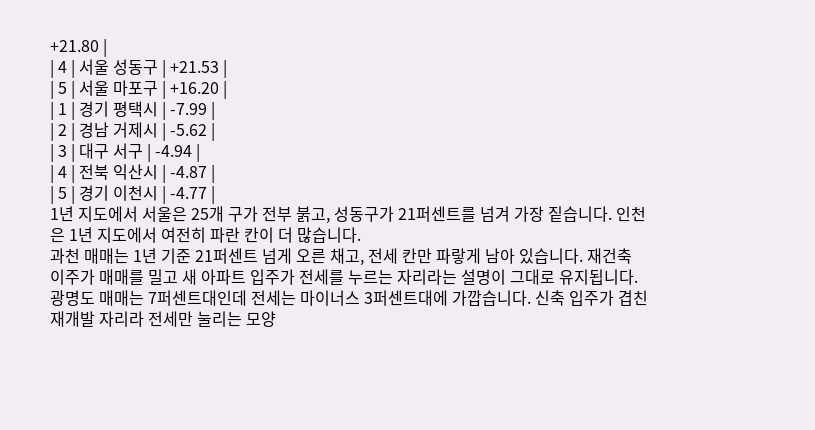+21.80 |
| 4 | 서울 성동구 | +21.53 |
| 5 | 서울 마포구 | +16.20 |
| 1 | 경기 평택시 | -7.99 |
| 2 | 경남 거제시 | -5.62 |
| 3 | 대구 서구 | -4.94 |
| 4 | 전북 익산시 | -4.87 |
| 5 | 경기 이천시 | -4.77 |
1년 지도에서 서울은 25개 구가 전부 붉고, 성동구가 21퍼센트를 넘겨 가장 짙습니다. 인천은 1년 지도에서 여전히 파란 칸이 더 많습니다.
과천 매매는 1년 기준 21퍼센트 넘게 오른 채고, 전세 칸만 파랗게 남아 있습니다. 재건축 이주가 매매를 밀고 새 아파트 입주가 전세를 누르는 자리라는 설명이 그대로 유지됩니다.
광명도 매매는 7퍼센트대인데 전세는 마이너스 3퍼센트대에 가깝습니다. 신축 입주가 겹친 재개발 자리라 전세만 눌리는 모양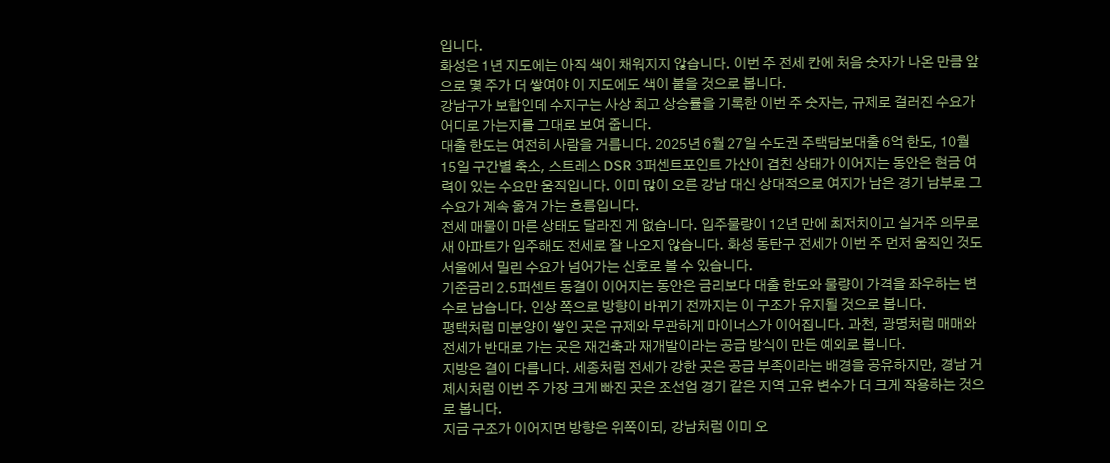입니다.
화성은 1년 지도에는 아직 색이 채워지지 않습니다. 이번 주 전세 칸에 처음 숫자가 나온 만큼 앞으로 몇 주가 더 쌓여야 이 지도에도 색이 붙을 것으로 봅니다.
강남구가 보합인데 수지구는 사상 최고 상승률을 기록한 이번 주 숫자는, 규제로 걸러진 수요가 어디로 가는지를 그대로 보여 줍니다.
대출 한도는 여전히 사람을 거릅니다. 2025년 6월 27일 수도권 주택담보대출 6억 한도, 10월 15일 구간별 축소, 스트레스 DSR 3퍼센트포인트 가산이 겹친 상태가 이어지는 동안은 현금 여력이 있는 수요만 움직입니다. 이미 많이 오른 강남 대신 상대적으로 여지가 남은 경기 남부로 그 수요가 계속 옮겨 가는 흐름입니다.
전세 매물이 마른 상태도 달라진 게 없습니다. 입주물량이 12년 만에 최저치이고 실거주 의무로 새 아파트가 입주해도 전세로 잘 나오지 않습니다. 화성 동탄구 전세가 이번 주 먼저 움직인 것도 서울에서 밀린 수요가 넘어가는 신호로 볼 수 있습니다.
기준금리 2.5퍼센트 동결이 이어지는 동안은 금리보다 대출 한도와 물량이 가격을 좌우하는 변수로 남습니다. 인상 쪽으로 방향이 바뀌기 전까지는 이 구조가 유지될 것으로 봅니다.
평택처럼 미분양이 쌓인 곳은 규제와 무관하게 마이너스가 이어집니다. 과천, 광명처럼 매매와 전세가 반대로 가는 곳은 재건축과 재개발이라는 공급 방식이 만든 예외로 봅니다.
지방은 결이 다릅니다. 세종처럼 전세가 강한 곳은 공급 부족이라는 배경을 공유하지만, 경남 거제시처럼 이번 주 가장 크게 빠진 곳은 조선업 경기 같은 지역 고유 변수가 더 크게 작용하는 것으로 봅니다.
지금 구조가 이어지면 방향은 위쪽이되, 강남처럼 이미 오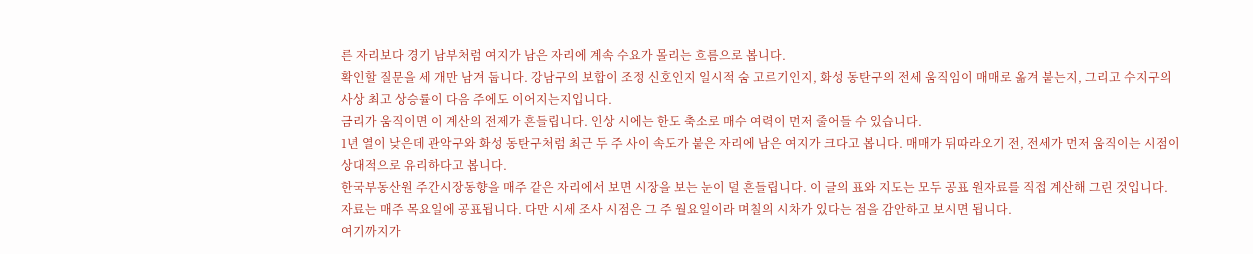른 자리보다 경기 남부처럼 여지가 남은 자리에 계속 수요가 몰리는 흐름으로 봅니다.
확인할 질문을 세 개만 남겨 둡니다. 강남구의 보합이 조정 신호인지 일시적 숨 고르기인지, 화성 동탄구의 전세 움직임이 매매로 옮겨 붙는지, 그리고 수지구의 사상 최고 상승률이 다음 주에도 이어지는지입니다.
금리가 움직이면 이 계산의 전제가 흔들립니다. 인상 시에는 한도 축소로 매수 여력이 먼저 줄어들 수 있습니다.
1년 열이 낮은데 관악구와 화성 동탄구처럼 최근 두 주 사이 속도가 붙은 자리에 남은 여지가 크다고 봅니다. 매매가 뒤따라오기 전, 전세가 먼저 움직이는 시점이 상대적으로 유리하다고 봅니다.
한국부동산원 주간시장동향을 매주 같은 자리에서 보면 시장을 보는 눈이 덜 흔들립니다. 이 글의 표와 지도는 모두 공표 원자료를 직접 계산해 그린 것입니다.
자료는 매주 목요일에 공표됩니다. 다만 시세 조사 시점은 그 주 월요일이라 며칠의 시차가 있다는 점을 감안하고 보시면 됩니다.
여기까지가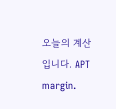오늘의 계산입니다. APT margin.